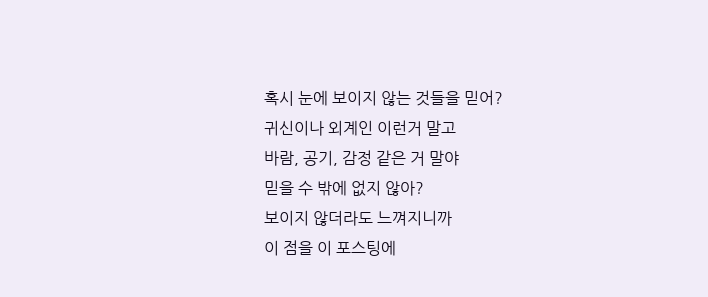혹시 눈에 보이지 않는 것들을 믿어?
귀신이나 외계인 이런거 말고
바람, 공기, 감정 같은 거 말야
믿을 수 밖에 없지 않아?
보이지 않더라도 느껴지니까
이 점을 이 포스팅에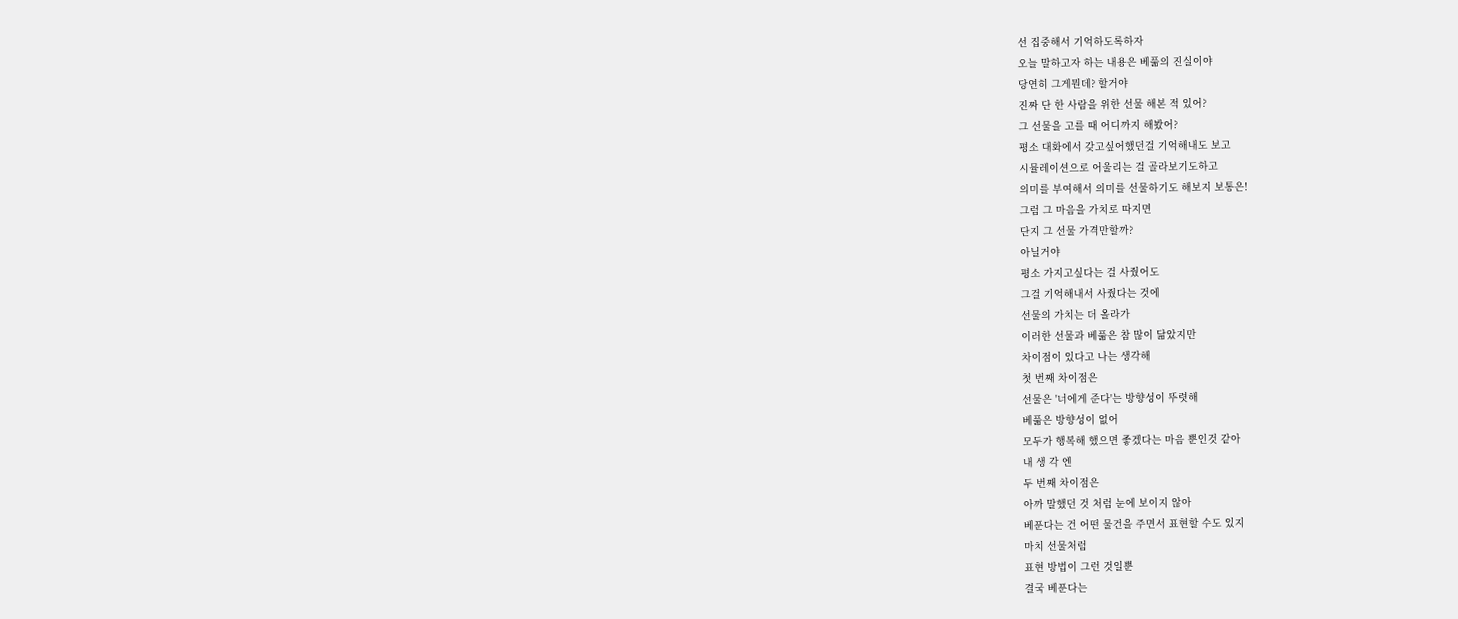선 집중해서 기억하도록하자
오늘 말하고자 하는 내용은 베풂의 진실이야
당연히 그게뭔데? 할거야
진짜 단 한 사람을 위한 선물 해본 적 있어?
그 선물을 고를 때 어디까지 해봤어?
평소 대화에서 갖고싶어했던걸 기억해내도 보고
시뮬레이션으로 어울리는 걸 골라보기도하고
의미를 부여해서 의미를 선물하기도 해보지 보통은!
그럼 그 마음을 가치로 따지면
단지 그 선물 가격만할까?
아닐거야
평소 가지고싶다는 걸 사줬어도
그걸 기억해내서 사줬다는 것에
선물의 가치는 더 올라가
이러한 선물과 베풂은 참 많이 닮았지만
차이점이 있다고 나는 생각해
첫 번째 차이점은
선물은 '너에게 준다'는 방향성이 뚜렷해
베풂은 방향성이 없어
모두가 행복해 했으면 좋겠다는 마음 뿐인것 같아
내 생 각 엔
두 번째 차이점은
아까 말했던 것 처럼 눈에 보이지 않아
베푼다는 건 어떤 물건을 주면서 표현할 수도 있지
마치 선물처럼
표현 방법이 그런 것일뿐
결국 베푼다는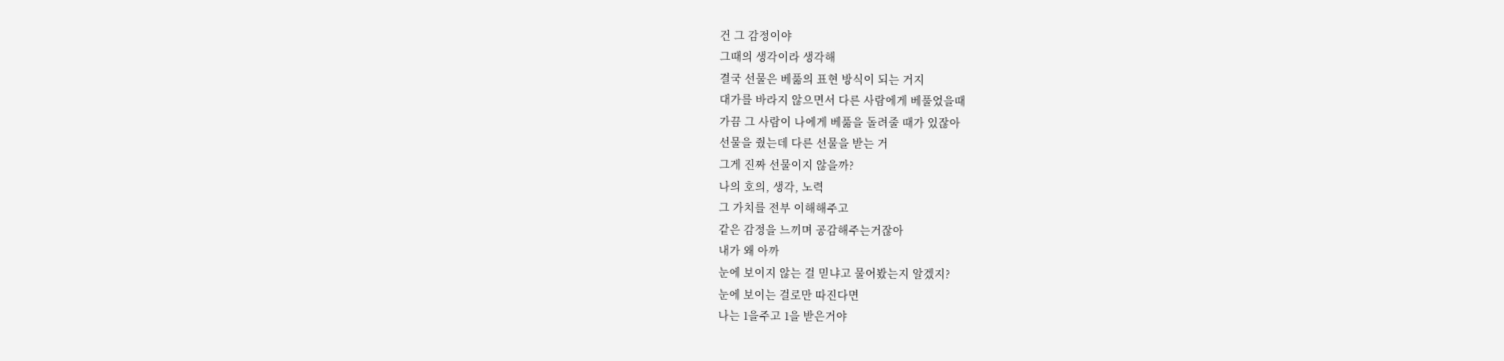건 그 감정이야
그때의 생각이라 생각해
결국 선물은 베풂의 표현 방식이 되는 거지
대가를 바라지 않으면서 다른 사람에게 베풀었을때
가끔 그 사람이 나에게 베풂을 돌려줄 때가 있잖아
선물을 줬는데 다른 선물을 받는 거
그게 진짜 선물이지 않을까?
나의 호의, 생각, 노력
그 가치를 전부 이해해주고
같은 감정을 느끼며 공감해주는거잖아
내가 왜 아까
눈에 보이지 않는 걸 믿냐고 물어봤는지 알겠지?
눈에 보이는 걸로만 따진다면
나는 1을주고 1을 받은거야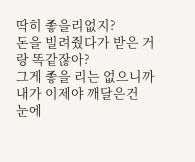딱히 좋을리없지?
돈을 빌려줬다가 받은 거랑 똑같잖아?
그게 좋을 리는 없으니까
내가 이제야 깨달은건
눈에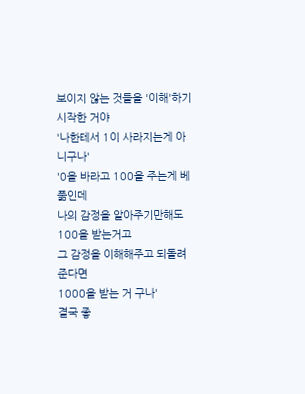보이지 않는 것들을 '이해'하기 시작한 거야
'나한테서 1이 사라지는게 아니구나'
'0을 바라고 100을 주는게 베풂인데
나의 감정을 알아주기만해도 100을 받는거고
그 감정을 이해해주고 되돌려준다면
1000을 받는 거 구나'
결국 좋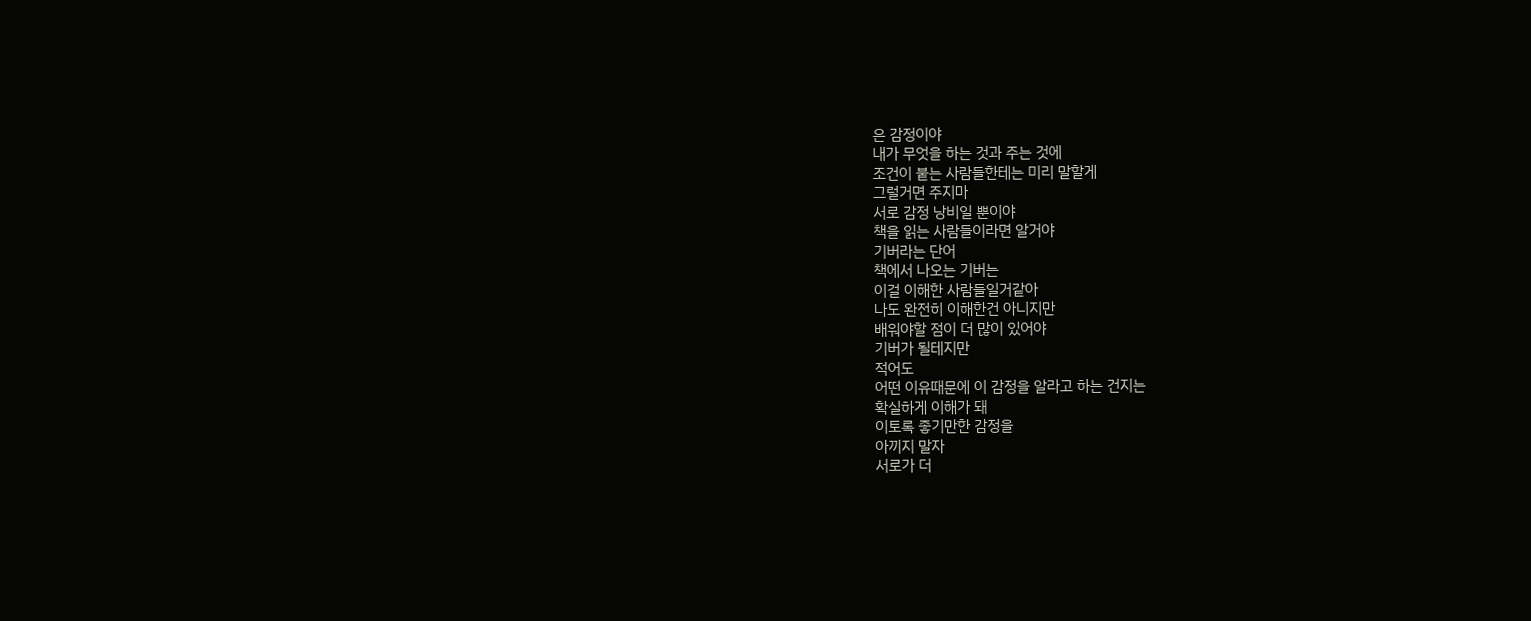은 감정이야
내가 무엇을 하는 것과 주는 것에
조건이 붙는 사람들한테는 미리 말할게
그럴거면 주지마
서로 감정 낭비일 뿐이야
책을 읽는 사람들이라면 알거야
기버라는 단어
책에서 나오는 기버는
이걸 이해한 사람들일거같아
나도 완전히 이해한건 아니지만
배워야할 점이 더 많이 있어야
기버가 될테지만
적어도
어떤 이유때문에 이 감정을 알라고 하는 건지는
확실하게 이해가 돼
이토록 좋기만한 감정을
아끼지 말자
서로가 더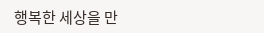행복한 세상을 만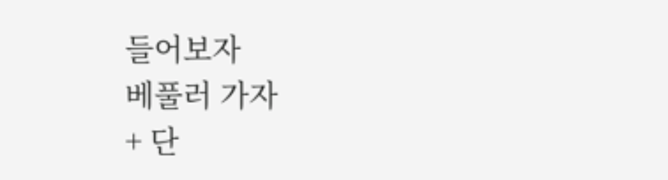들어보자
베풀러 가자
+ 단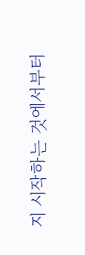지 시작하는 것에서부터